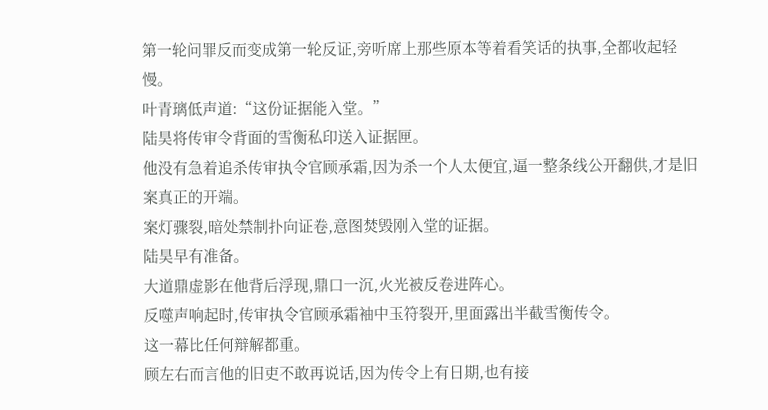第一轮问罪反而变成第一轮反证,旁听席上那些原本等着看笑话的执事,全都收起轻慢。
叶青璃低声道:“这份证据能入堂。”
陆昊将传审令背面的雪衡私印送入证据匣。
他没有急着追杀传审执令官顾承霜,因为杀一个人太便宜,逼一整条线公开翻供,才是旧案真正的开端。
案灯骤裂,暗处禁制扑向证卷,意图焚毁刚入堂的证据。
陆昊早有准备。
大道鼎虚影在他背后浮现,鼎口一沉,火光被反卷进阵心。
反噬声响起时,传审执令官顾承霜袖中玉符裂开,里面露出半截雪衡传令。
这一幕比任何辩解都重。
顾左右而言他的旧吏不敢再说话,因为传令上有日期,也有接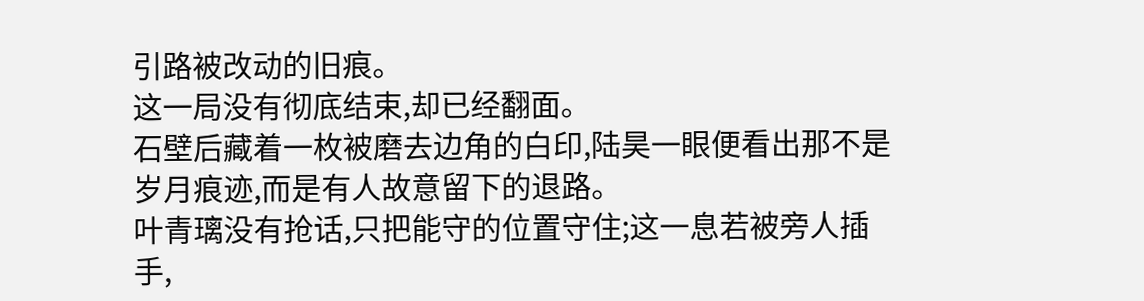引路被改动的旧痕。
这一局没有彻底结束,却已经翻面。
石壁后藏着一枚被磨去边角的白印,陆昊一眼便看出那不是岁月痕迹,而是有人故意留下的退路。
叶青璃没有抢话,只把能守的位置守住;这一息若被旁人插手,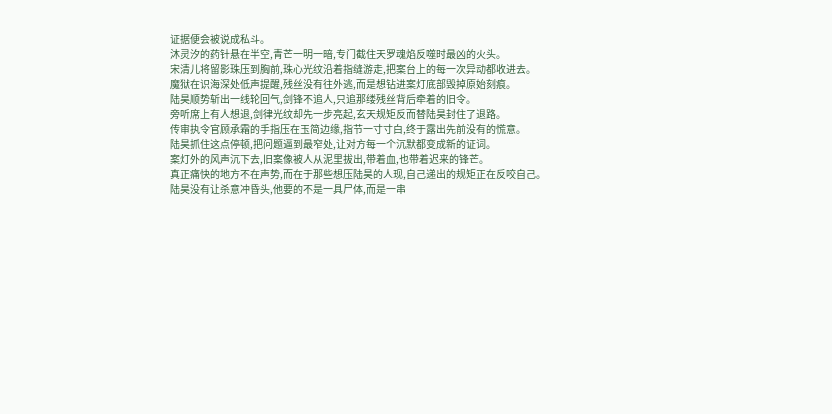证据便会被说成私斗。
沐灵汐的药针悬在半空,青芒一明一暗,专门截住天罗魂焰反噬时最凶的火头。
宋清儿将留影珠压到胸前,珠心光纹沿着指缝游走,把案台上的每一次异动都收进去。
魔狱在识海深处低声提醒,残丝没有往外逃,而是想钻进案灯底部毁掉原始刻痕。
陆昊顺势斩出一线轮回气,剑锋不追人,只追那缕残丝背后牵着的旧令。
旁听席上有人想退,剑律光纹却先一步亮起,玄天规矩反而替陆昊封住了退路。
传审执令官顾承霜的手指压在玉简边缘,指节一寸寸白,终于露出先前没有的慌意。
陆昊抓住这点停顿,把问题逼到最窄处,让对方每一个沉默都变成新的证词。
案灯外的风声沉下去,旧案像被人从泥里拔出,带着血,也带着迟来的锋芒。
真正痛快的地方不在声势,而在于那些想压陆昊的人现,自己递出的规矩正在反咬自己。
陆昊没有让杀意冲昏头,他要的不是一具尸体,而是一串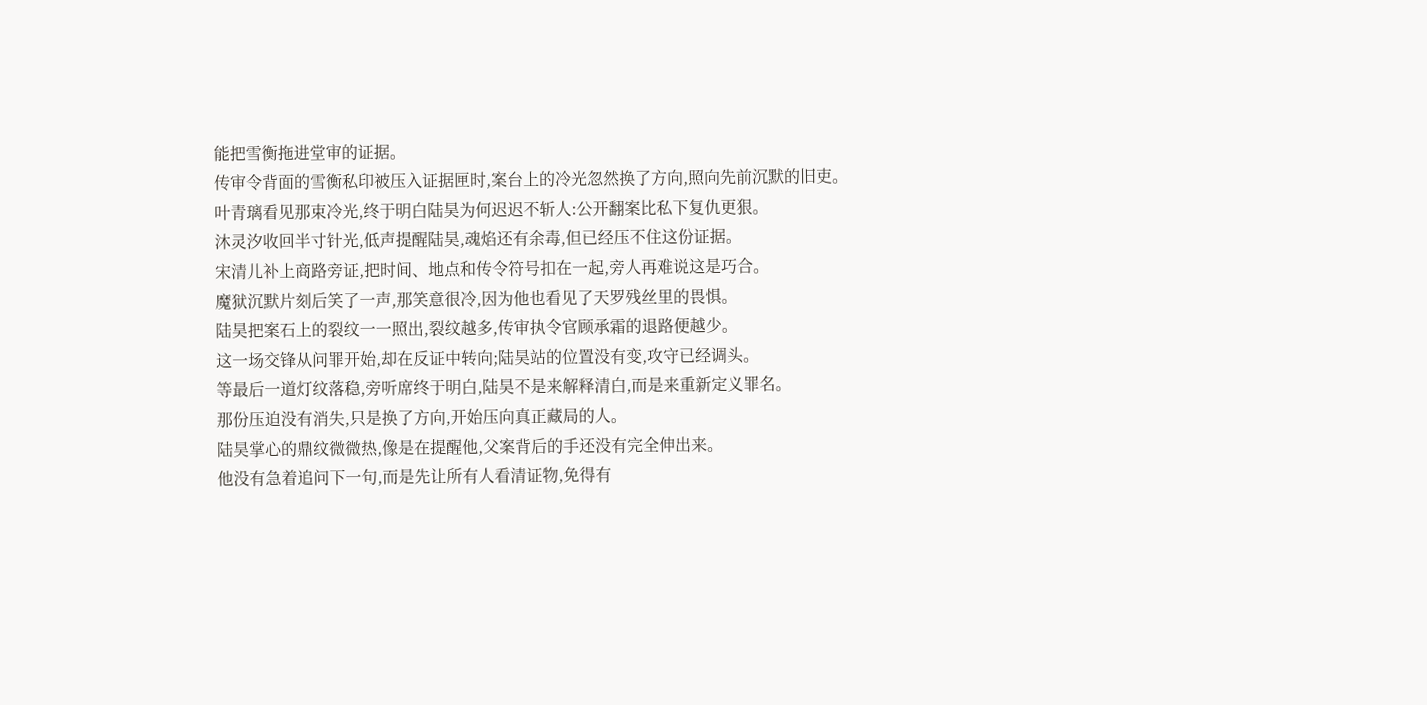能把雪衡拖进堂审的证据。
传审令背面的雪衡私印被压入证据匣时,案台上的冷光忽然换了方向,照向先前沉默的旧吏。
叶青璃看见那束冷光,终于明白陆昊为何迟迟不斩人:公开翻案比私下复仇更狠。
沐灵汐收回半寸针光,低声提醒陆昊,魂焰还有余毒,但已经压不住这份证据。
宋清儿补上商路旁证,把时间、地点和传令符号扣在一起,旁人再难说这是巧合。
魔狱沉默片刻后笑了一声,那笑意很冷,因为他也看见了天罗残丝里的畏惧。
陆昊把案石上的裂纹一一照出,裂纹越多,传审执令官顾承霜的退路便越少。
这一场交锋从问罪开始,却在反证中转向;陆昊站的位置没有变,攻守已经调头。
等最后一道灯纹落稳,旁听席终于明白,陆昊不是来解释清白,而是来重新定义罪名。
那份压迫没有消失,只是换了方向,开始压向真正藏局的人。
陆昊掌心的鼎纹微微热,像是在提醒他,父案背后的手还没有完全伸出来。
他没有急着追问下一句,而是先让所有人看清证物,免得有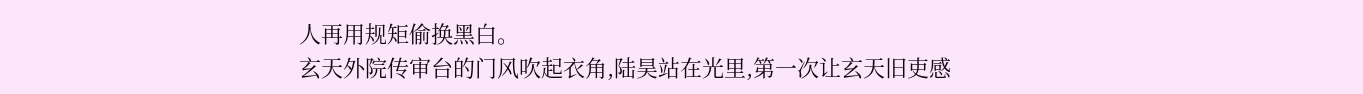人再用规矩偷换黑白。
玄天外院传审台的门风吹起衣角,陆昊站在光里,第一次让玄天旧吏感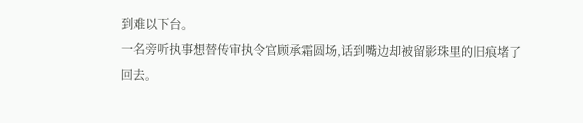到难以下台。
一名旁听执事想替传审执令官顾承霜圆场,话到嘴边却被留影珠里的旧痕堵了回去。